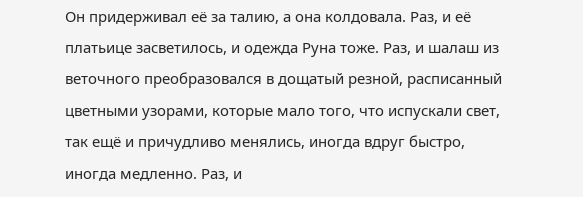Он придерживал её за талию, а она колдовала. Раз, и её платьице засветилось, и одежда Руна тоже. Раз, и шалаш из веточного преобразовался в дощатый резной, расписанный цветными узорами, которые мало того, что испускали свет, так ещё и причудливо менялись, иногда вдруг быстро, иногда медленно. Раз, и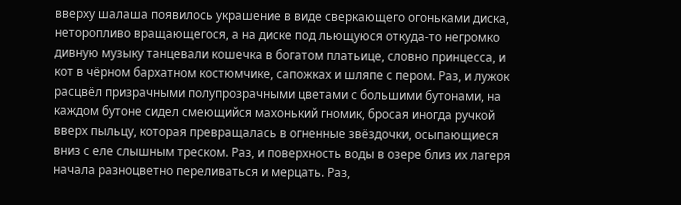вверху шалаша появилось украшение в виде сверкающего огоньками диска, неторопливо вращающегося, а на диске под льющуюся откуда-то негромко дивную музыку танцевали кошечка в богатом платьице, словно принцесса, и кот в чёрном бархатном костюмчике, сапожках и шляпе с пером. Раз, и лужок расцвёл призрачными полупрозрачными цветами с большими бутонами, на каждом бутоне сидел смеющийся махонький гномик, бросая иногда ручкой вверх пыльцу, которая превращалась в огненные звёздочки, осыпающиеся вниз с еле слышным треском. Раз, и поверхность воды в озере близ их лагеря начала разноцветно переливаться и мерцать. Раз,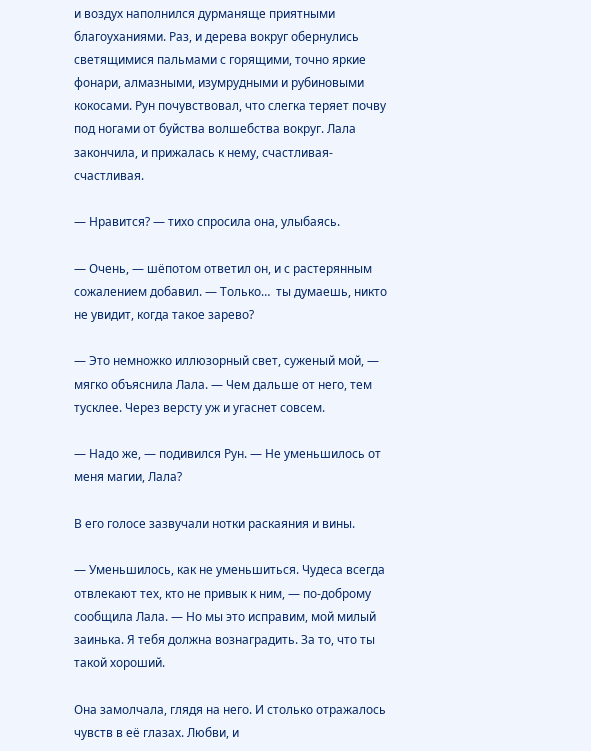и воздух наполнился дурманяще приятными благоуханиями. Раз, и дерева вокруг обернулись светящимися пальмами с горящими, точно яркие фонари, алмазными, изумрудными и рубиновыми кокосами. Рун почувствовал, что слегка теряет почву под ногами от буйства волшебства вокруг. Лала закончила, и прижалась к нему, счастливая-счастливая.

— Нравится? — тихо спросила она, улыбаясь.

— Очень, — шёпотом ответил он, и с растерянным сожалением добавил. — Только…  ты думаешь, никто не увидит, когда такое зарево?

— Это немножко иллюзорный свет, суженый мой, — мягко объяснила Лала. — Чем дальше от него, тем тусклее. Через версту уж и угаснет совсем.

— Надо же, — подивился Рун. — Не уменьшилось от меня магии, Лала?

В его голосе зазвучали нотки раскаяния и вины.

— Уменьшилось, как не уменьшиться. Чудеса всегда отвлекают тех, кто не привык к ним, — по-доброму сообщила Лала. — Но мы это исправим, мой милый заинька. Я тебя должна вознаградить. За то, что ты такой хороший.

Она замолчала, глядя на него. И столько отражалось чувств в её глазах. Любви, и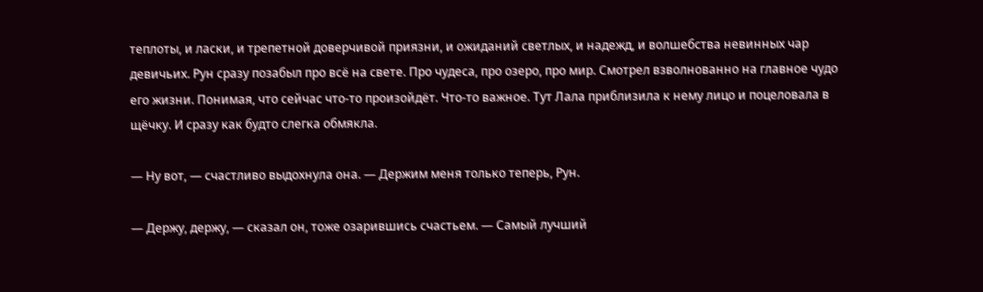теплоты, и ласки, и трепетной доверчивой приязни, и ожиданий светлых, и надежд, и волшебства невинных чар девичьих. Рун сразу позабыл про всё на свете. Про чудеса, про озеро, про мир. Смотрел взволнованно на главное чудо его жизни. Понимая, что сейчас что-то произойдёт. Что-то важное. Тут Лала приблизила к нему лицо и поцеловала в щёчку. И сразу как будто слегка обмякла.

— Ну вот, — счастливо выдохнула она. — Держим меня только теперь, Рун.

— Держу, держу, — сказал он, тоже озарившись счастьем. — Самый лучший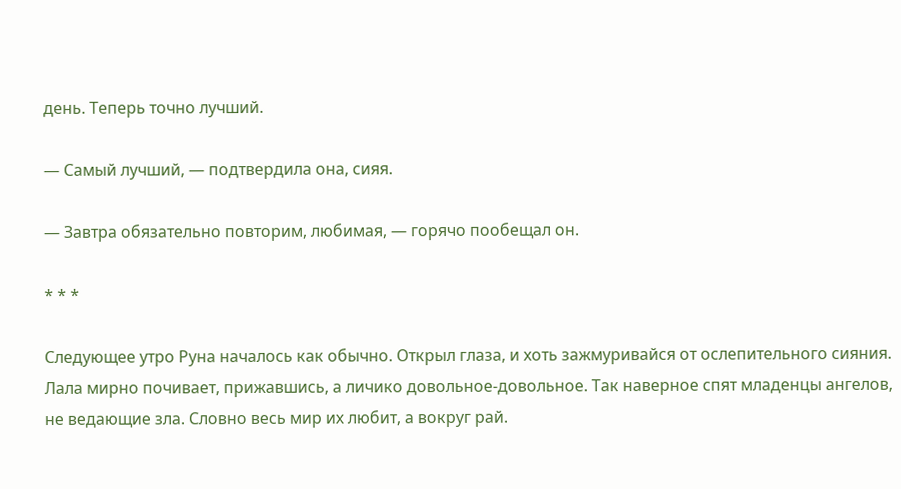день. Теперь точно лучший.

— Самый лучший, — подтвердила она, сияя.

— Завтра обязательно повторим, любимая, — горячо пообещал он.

* * *

Следующее утро Руна началось как обычно. Открыл глаза, и хоть зажмуривайся от ослепительного сияния. Лала мирно почивает, прижавшись, а личико довольное-довольное. Так наверное спят младенцы ангелов, не ведающие зла. Словно весь мир их любит, а вокруг рай.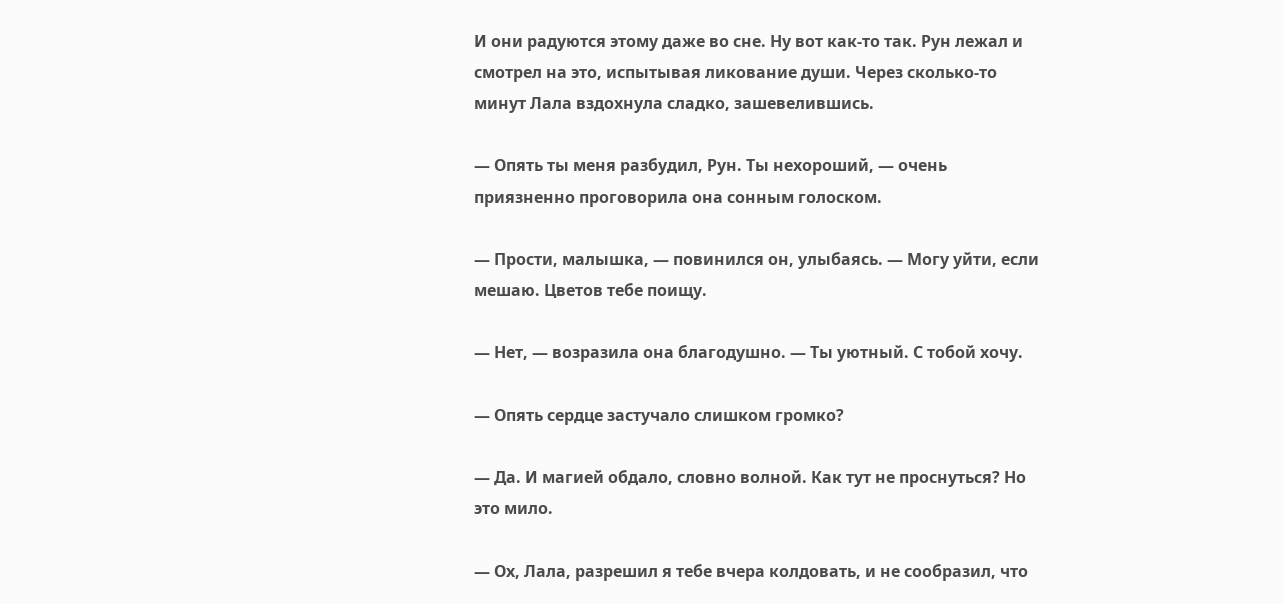И они радуются этому даже во сне. Ну вот как-то так. Рун лежал и смотрел на это, испытывая ликование души. Через сколько-то минут Лала вздохнула сладко, зашевелившись.

— Опять ты меня разбудил, Рун. Ты нехороший, — очень приязненно проговорила она сонным голоском.

— Прости, малышка, — повинился он, улыбаясь. — Могу уйти, если мешаю. Цветов тебе поищу.

— Нет, — возразила она благодушно. — Ты уютный. С тобой хочу.

— Опять сердце застучало слишком громко?

— Да. И магией обдало, словно волной. Как тут не проснуться? Но это мило.

— Ох, Лала, разрешил я тебе вчера колдовать, и не сообразил, что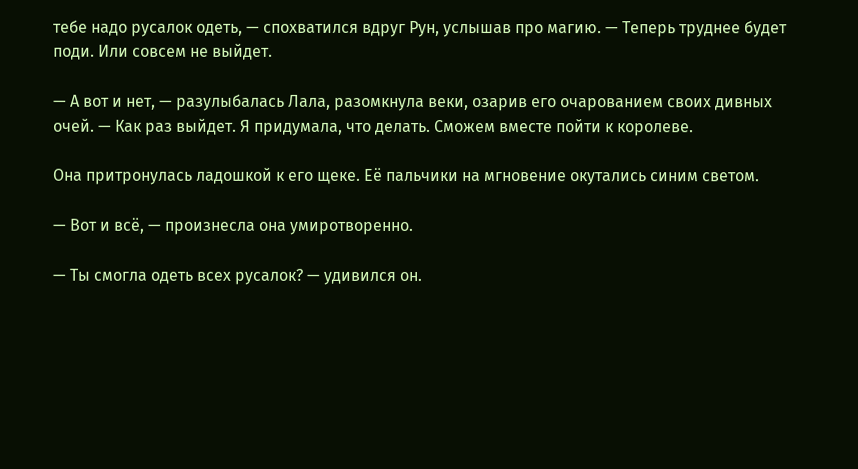тебе надо русалок одеть, — спохватился вдруг Рун, услышав про магию. — Теперь труднее будет поди. Или совсем не выйдет.

— А вот и нет, — разулыбалась Лала, разомкнула веки, озарив его очарованием своих дивных очей. — Как раз выйдет. Я придумала, что делать. Сможем вместе пойти к королеве.

Она притронулась ладошкой к его щеке. Её пальчики на мгновение окутались синим светом.

— Вот и всё, — произнесла она умиротворенно.

— Ты смогла одеть всех русалок? — удивился он.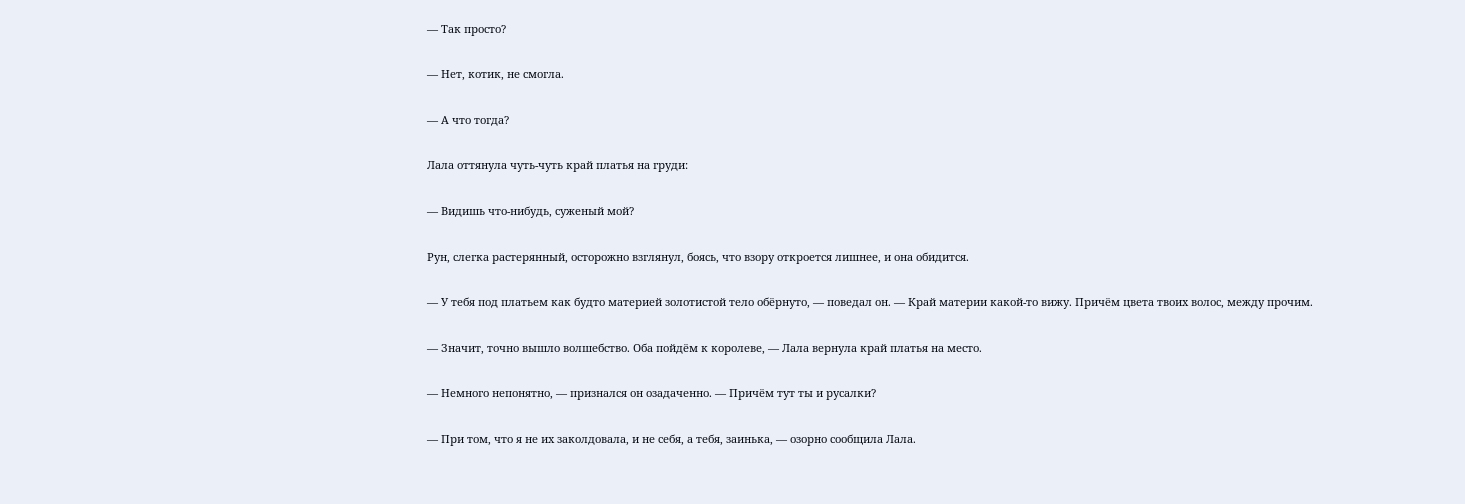— Так просто?

— Нет, котик, не смогла.

— А что тогда?

Лала оттянула чуть-чуть край платья на груди:

— Видишь что-нибудь, суженый мой?

Рун, слегка растерянный, осторожно взглянул, боясь, что взору откроется лишнее, и она обидится.

— У тебя под платьем как будто материей золотистой тело обёрнуто, — поведал он. — Край материи какой-то вижу. Причём цвета твоих волос, между прочим.

— Значит, точно вышло волшебство. Оба пойдём к королеве, — Лала вернула край платья на место.

— Немного непонятно, — признался он озадаченно. — Причём тут ты и русалки?

— При том, что я не их заколдовала, и не себя, а тебя, заинька, — озорно сообщила Лала.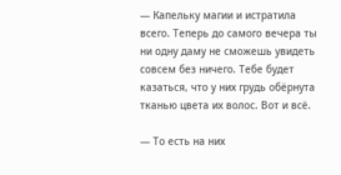— Капельку магии и истратила всего. Теперь до самого вечера ты ни одну даму не сможешь увидеть совсем без ничего. Тебе будет казаться, что у них грудь обёрнута тканью цвета их волос. Вот и всё.

— То есть на них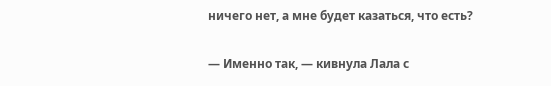ничего нет, а мне будет казаться, что есть?

— Именно так, — кивнула Лала с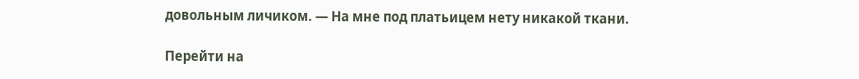довольным личиком. — На мне под платьицем нету никакой ткани.

Перейти на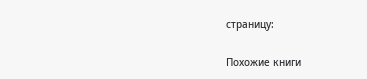страницу:

Похожие книги